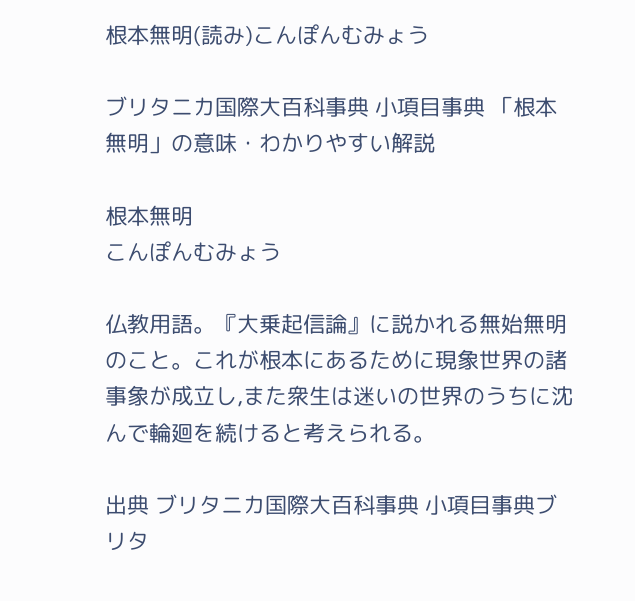根本無明(読み)こんぽんむみょう

ブリタニカ国際大百科事典 小項目事典 「根本無明」の意味・わかりやすい解説

根本無明
こんぽんむみょう

仏教用語。『大乗起信論』に説かれる無始無明のこと。これが根本にあるために現象世界の諸事象が成立し,また衆生は迷いの世界のうちに沈んで輪廻を続けると考えられる。

出典 ブリタニカ国際大百科事典 小項目事典ブリタ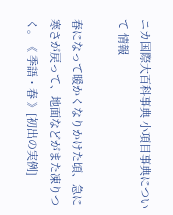ニカ国際大百科事典 小項目事典について 情報

春になって暖かくなりかけた頃、急に寒さが戻って、地面などがまた凍りつく。《 季語・春 》[初出の実例]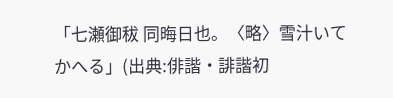「七瀬御秡 同晦日也。〈略〉雪汁いてかへる」(出典:俳諧・誹諧初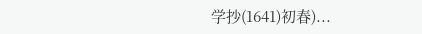学抄(1641)初春)...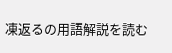凍返るの用語解説を読む